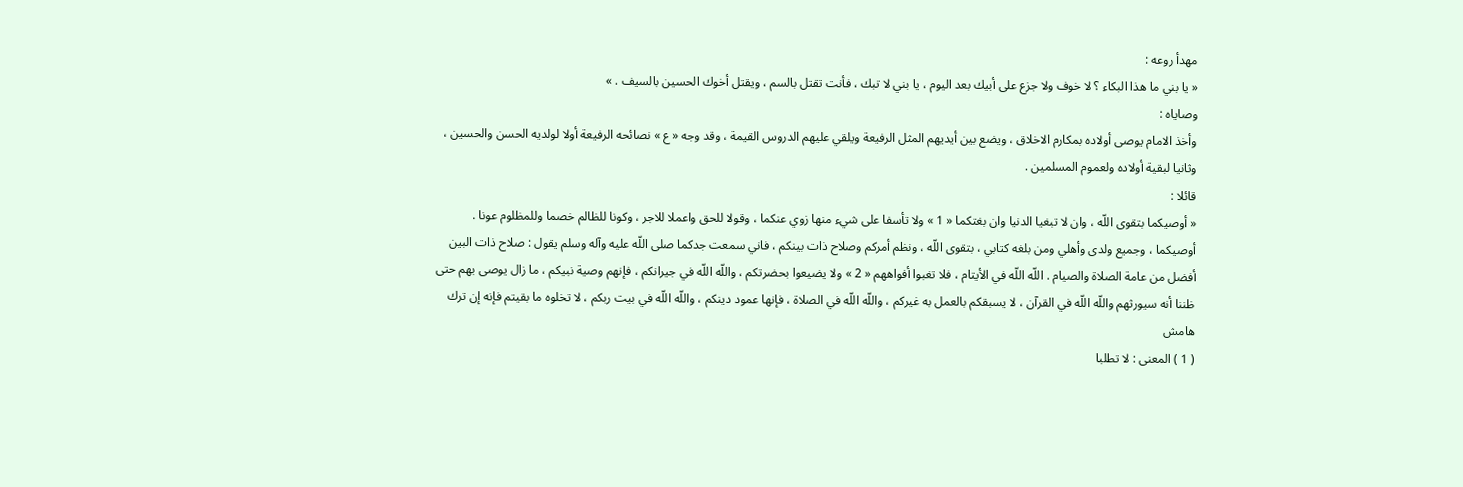مهدأ روعه :
« يا بني ما هذا البكاء ؟ لا خوف ولا جزع على أبيك بعد اليوم ، يا بني لا تبك ، فأنت تقتل بالسم ، ويقتل أخوك الحسين بالسيف . »
وصاياه :
وأخذ الامام يوصى أولاده بمكارم الاخلاق ، ويضع بين أيديهم المثل الرفيعة ويلقي عليهم الدروس القيمة ، وقد وجه « ع » نصائحه الرفيعة أولا لولديه الحسن والحسين ، وثانيا لبقية أولاده ولعموم المسلمين .
قائلا :
« أوصيكما بتقوى اللّه ، وان لا تبغيا الدنيا وان بغتكما « 1 » ولا تأسفا على شيء منها زوي عنكما ، وقولا للحق واعملا للاجر ، وكونا للظالم خصما وللمظلوم عونا .
أوصيكما ، وجميع ولدى وأهلي ومن بلغه كتابي ، بتقوى اللّه ، ونظم أمركم وصلاح ذات بينكم ، فاني سمعت جدكما صلى اللّه عليه وآله وسلم يقول : صلاح ذات البين أفضل من عامة الصلاة والصيام . اللّه اللّه في الأيتام ، فلا تغبوا أفواههم « 2 » ولا يضيعوا بحضرتكم ، واللّه اللّه في جيرانكم ، فإنهم وصية نبيكم ، ما زال يوصى بهم حتى ظننا أنه سيورثهم واللّه اللّه في القرآن ، لا يسبقكم بالعمل به غيركم ، واللّه اللّه في الصلاة ، فإنها عمود دينكم ، واللّه اللّه في بيت ربكم ، لا تخلوه ما بقيتم فإنه إن ترك
هامش
( 1 ) المعنى : لا تطلبا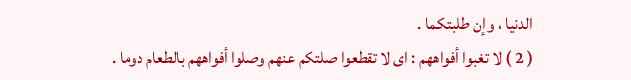الدنيا ، وإن طلبتكما .
( 2 ) لا تغبوا أفواههم : اى لا تقطعوا صلتكم عنهم وصلوا أفواههم بالطعام دوما .